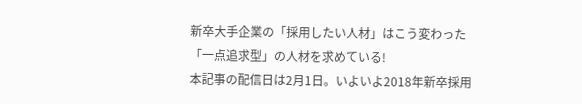新卒大手企業の「採用したい人材」はこう変わった 「一点追求型」の人材を求めている!
本記事の配信日は2月1日。いよいよ2018年新卒採用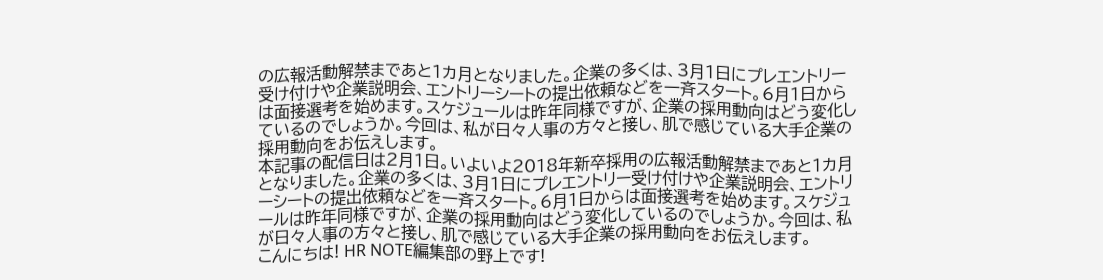の広報活動解禁まであと1カ月となりました。企業の多くは、3月1日にプレエントリー受け付けや企業説明会、エントリーシートの提出依頼などを一斉スタート。6月1日からは面接選考を始めます。スケジュールは昨年同様ですが、企業の採用動向はどう変化しているのでしょうか。今回は、私が日々人事の方々と接し、肌で感じている大手企業の採用動向をお伝えします。
本記事の配信日は2月1日。いよいよ2018年新卒採用の広報活動解禁まであと1カ月となりました。企業の多くは、3月1日にプレエントリー受け付けや企業説明会、エントリーシートの提出依頼などを一斉スタート。6月1日からは面接選考を始めます。スケジュールは昨年同様ですが、企業の採用動向はどう変化しているのでしょうか。今回は、私が日々人事の方々と接し、肌で感じている大手企業の採用動向をお伝えします。
こんにちは! HR NOTE編集部の野上です!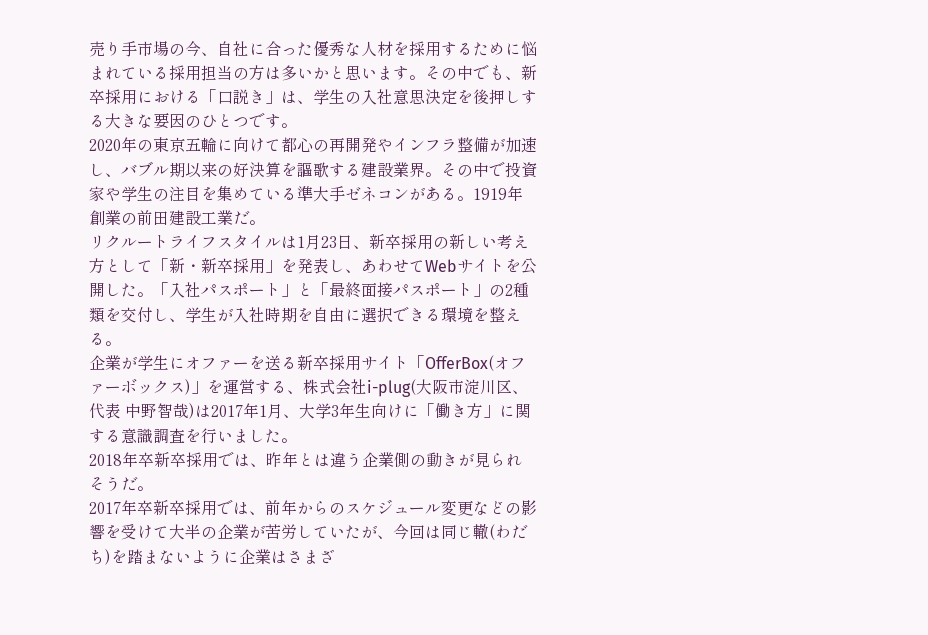売り手市場の今、自社に合った優秀な人材を採用するために悩まれている採用担当の方は多いかと思います。その中でも、新卒採用における「口説き」は、学生の入社意思決定を後押しする大きな要因のひとつです。
2020年の東京五輪に向けて都心の再開発やインフラ整備が加速し、バブル期以来の好決算を謳歌する建設業界。その中で投資家や学生の注目を集めている準大手ゼネコンがある。1919年創業の前田建設工業だ。
リクルートライフスタイルは1月23日、新卒採用の新しい考え方として「新・新卒採用」を発表し、あわせてWebサイトを公開した。「入社パスポート」と「最終面接パスポート」の2種類を交付し、学生が入社時期を自由に選択できる環境を整える。
企業が学生にオファーを送る新卒採用サイト「OfferBox(オファーボックス)」を運営する、株式会社i-plug(大阪市淀川区、代表 中野智哉)は2017年1月、大学3年生向けに「働き方」に関する意識調査を行いました。
2018年卒新卒採用では、昨年とは違う企業側の動きが見られそうだ。
2017年卒新卒採用では、前年からのスケジュール変更などの影響を受けて大半の企業が苦労していたが、今回は同じ轍(わだち)を踏まないように企業はさまざ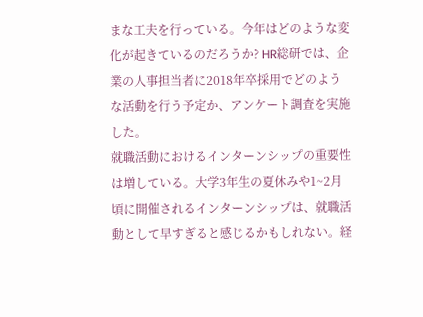まな工夫を行っている。今年はどのような変化が起きているのだろうか? HR総研では、企業の人事担当者に2018年卒採用でどのような活動を行う予定か、アンケート調査を実施した。
就職活動におけるインターンシップの重要性は増している。大学3年生の夏休みや1~2月頃に開催されるインターンシップは、就職活動として早すぎると感じるかもしれない。経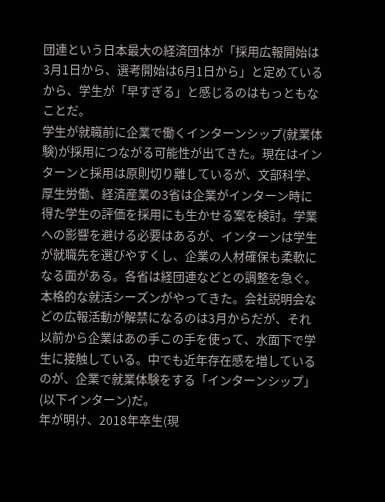団連という日本最大の経済団体が「採用広報開始は3月1日から、選考開始は6月1日から」と定めているから、学生が「早すぎる」と感じるのはもっともなことだ。
学生が就職前に企業で働くインターンシップ(就業体験)が採用につながる可能性が出てきた。現在はインターンと採用は原則切り離しているが、文部科学、厚生労働、経済産業の3省は企業がインターン時に得た学生の評価を採用にも生かせる案を検討。学業への影響を避ける必要はあるが、インターンは学生が就職先を選びやすくし、企業の人材確保も柔軟になる面がある。各省は経団連などとの調整を急ぐ。
本格的な就活シーズンがやってきた。会社説明会などの広報活動が解禁になるのは3月からだが、それ以前から企業はあの手この手を使って、水面下で学生に接触している。中でも近年存在感を増しているのが、企業で就業体験をする「インターンシップ」(以下インターン)だ。
年が明け、2018年卒生(現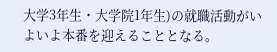大学3年生・大学院1年生)の就職活動がいよいよ本番を迎えることとなる。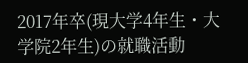2017年卒(現大学4年生・大学院2年生)の就職活動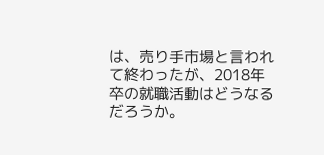は、売り手市場と言われて終わったが、2018年卒の就職活動はどうなるだろうか。